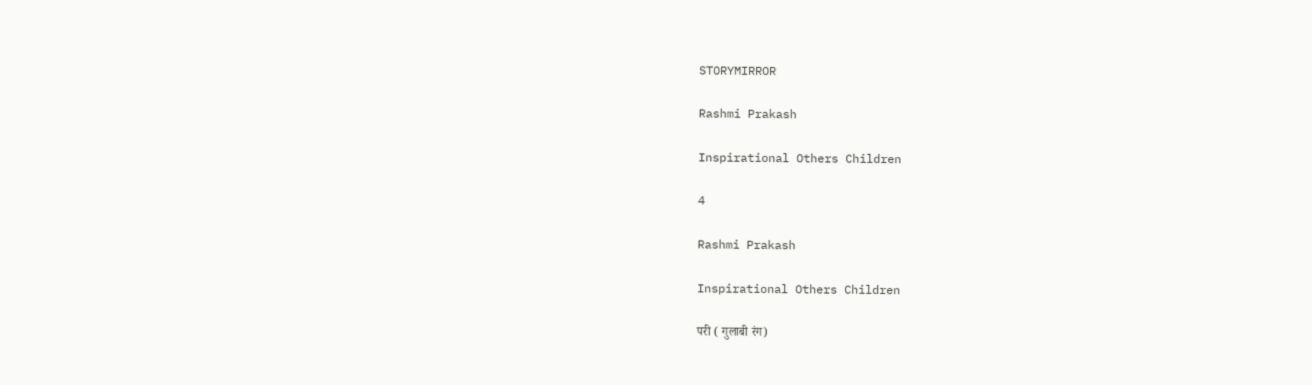STORYMIRROR

Rashmi Prakash

Inspirational Others Children

4

Rashmi Prakash

Inspirational Others Children

परी ( गुलाबी रंग)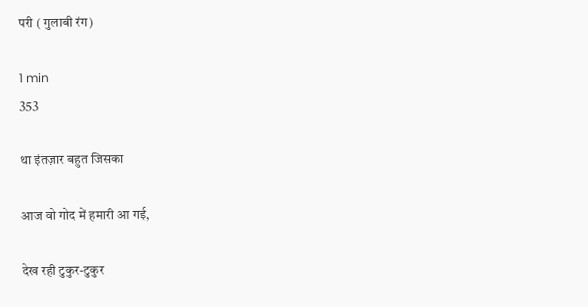परी ( गुलाबी रंग)

1 min
353

था इंतज़ार बहुत जिसका

आज वो गोद में हमारी आ गई,

देख रही टुकुर-टुकुर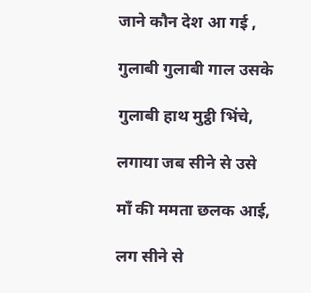जाने कौन देश आ गई ,

गुलाबी गुलाबी गाल उसके

गुलाबी हाथ मुट्ठी भिंचे,

लगाया जब सीने से उसे

माँ की ममता छलक आई,

लग सीने से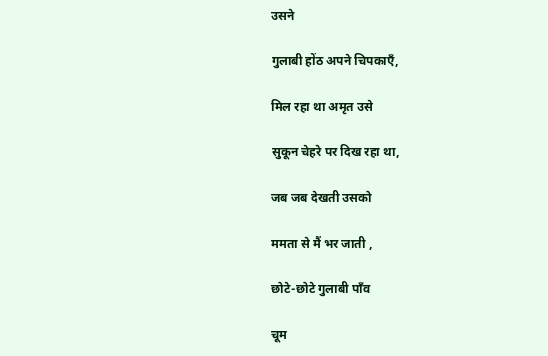उसने

गुलाबी होंठ अपने चिपकाएँ,

मिल रहा था अमृत उसे

सुकून चेहरे पर दिख रहा था,

जब जब देखती उसको

ममता से मैं भर जाती ,

छोटे-छोटे गुलाबी पाँव

चूम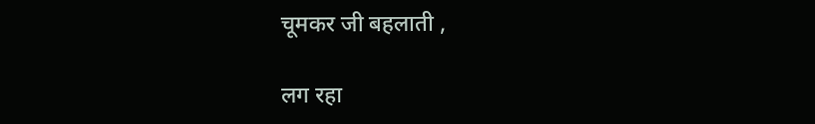चूमकर जी बहलाती ,

लग रहा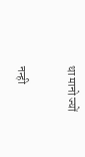था मानो ज्यों

नन्ही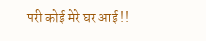परी कोई मेरे घर आई !!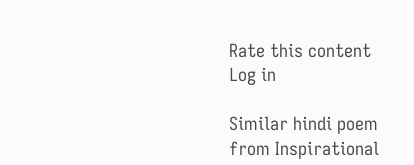Rate this content
Log in

Similar hindi poem from Inspirational